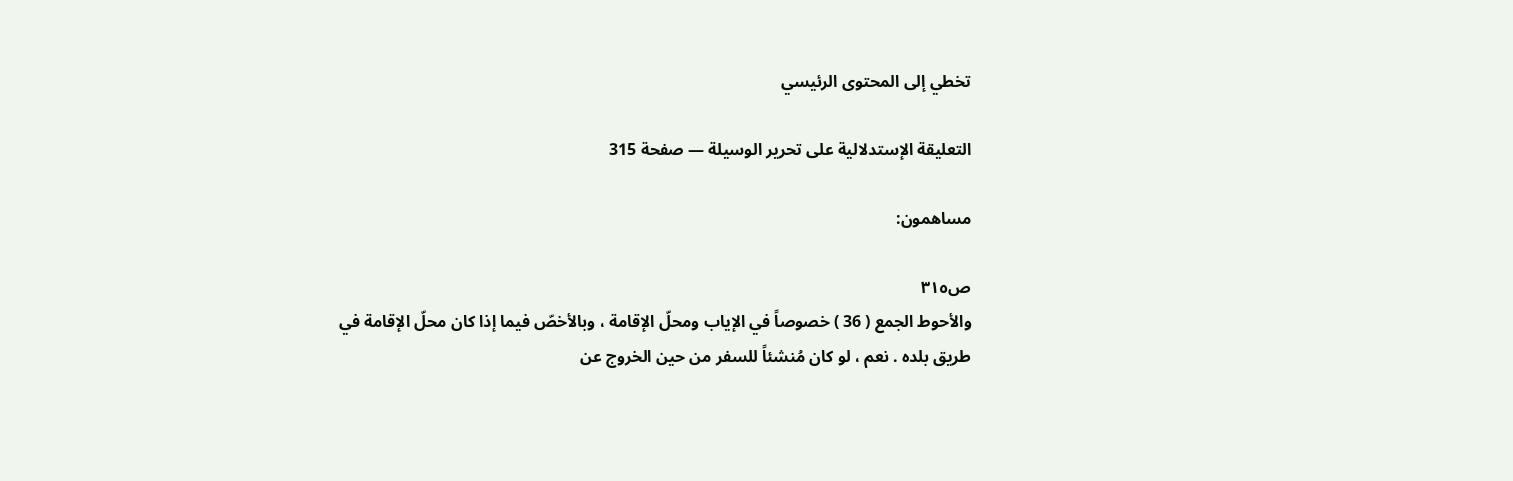تخطي إلى المحتوى الرئيسي

التعليقة الإستدلالية على تحرير الوسيلة — صفحة 315

مساهمون:

ص٣١٥
والأحوط الجمع ( 36 ) خصوصاً في الإياب ومحلّ الإقامة ، وبالأخصّ فيما إذا كان محلّ الإقامة في طريق بلده . نعم ، لو كان مُنشئاً للسفر من حين الخروج عن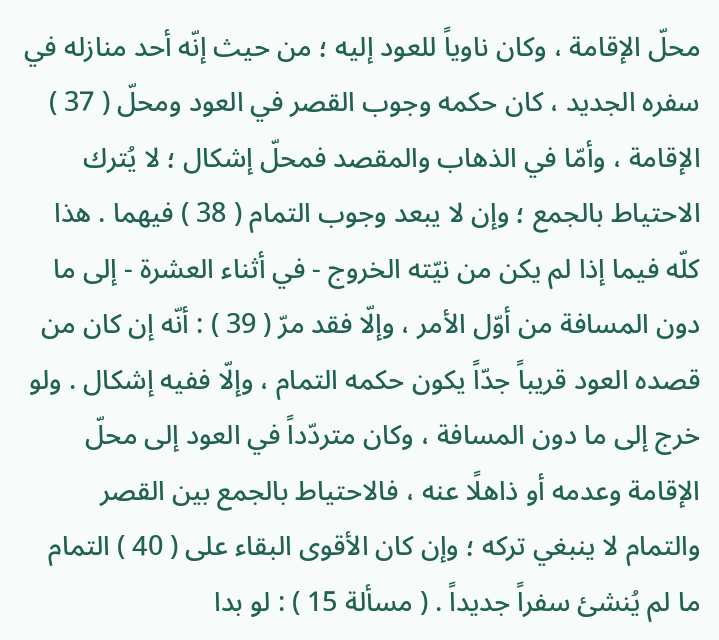محلّ الإقامة ، وكان ناوياً للعود إليه ؛ من حيث إنّه أحد منازله في سفره الجديد ، كان حكمه وجوب القصر في العود ومحلّ ( 37 ) الإقامة ، وأمّا في الذهاب والمقصد فمحلّ إشكال ؛ لا يُترك الاحتياط بالجمع ؛ وإن لا يبعد وجوب التمام ( 38 ) فيهما . هذا كلّه فيما إذا لم يكن من نيّته الخروج - في أثناء العشرة - إلى ما دون المسافة من أوّل الأمر ، وإلّا فقد مرّ ( 39 ) : أنّه إن كان من قصده العود قريباً جدّاً يكون حكمه التمام ، وإلّا ففيه إشكال . ولو خرج إلى ما دون المسافة ، وكان متردّداً في العود إلى محلّ الإقامة وعدمه أو ذاهلًا عنه ، فالاحتياط بالجمع بين القصر والتمام لا ينبغي تركه ؛ وإن كان الأقوى البقاء على ( 40 ) التمام ما لم يُنشئ سفراً جديداً . ( مسألة 15 ) : لو بدا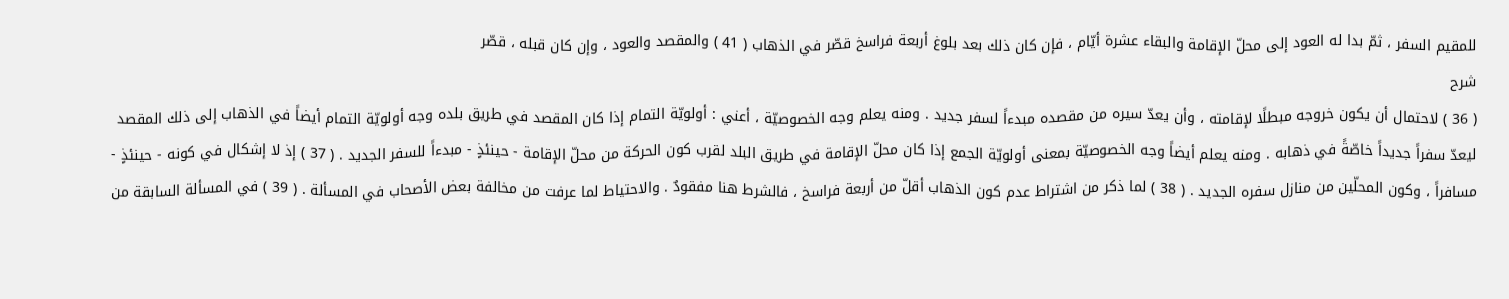للمقيم السفر ، ثمّ بدا له العود إلى محلّ الإقامة والبقاء عشرة أيّام ، فإن كان ذلك بعد بلوغ أربعة فراسخ قصّر في الذهاب ( 41 ) والمقصد والعود ، وإن كان قبله ، قصّر
شرح
( 36 ) لاحتمال أن يكون خروجه مبطلًا لإقامته ، وأن يعدّ سيره من مقصده مبدءاً لسفر جديد . ومنه يعلم وجه الخصوصيّة ، أعني : أولويّة التمام إذا كان المقصد في طريق بلده وجه أولويّة التمام أيضاً في الذهاب إلى ذلك المقصد ليعدّ سفراً جديداً خاصّةً في ذهابه . ومنه يعلم أيضاً وجه الخصوصيّة بمعنى أولويّة الجمع إذا كان محلّ الإقامة في طريق البلد لقرب كون الحركة من محلّ الإقامة - حينئذٍ - مبدءاً للسفر الجديد . ( 37 ) إذ لا إشكال في كونه - حينئذٍ - مسافراً ، وكون المحلّين من منازل سفره الجديد . ( 38 ) لما ذكر من اشتراط عدم كون الذهاب أقلّ من أربعة فراسخ ، فالشرط هنا مفقودٌ . والاحتياط لما عرفت من مخالفة بعض الأصحاب في المسألة . ( 39 ) في المسألة السابقة من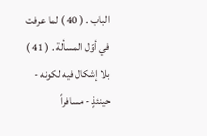الباب . ( 40 ) لما عرفت في أوّل المسألة . ( 41 ) بلا إشكال فيه لكونه - حينئذٍ - مسافراً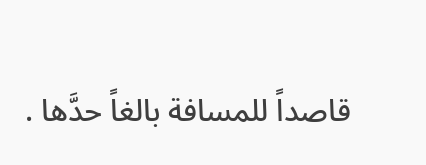قاصداً للمسافة بالغاً حدَّها .